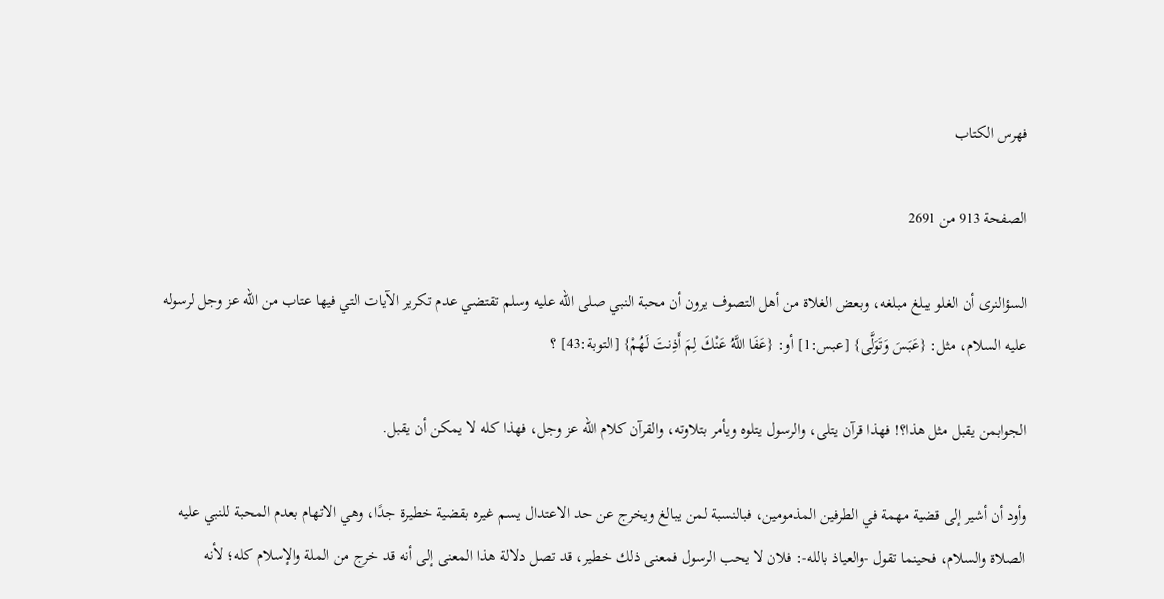فهرس الكتاب

الصفحة 913 من 2691

السؤالنرى أن الغلو يبلغ مبلغه، وبعض الغلاة من أهل التصوف يرون أن محبة النبي صلى الله عليه وسلم تقتضي عدم تكرير الآيات التي فيها عتاب من الله عز وجل لرسوله عليه السلام، مثل: {عَبَسَ وَتَوَلَّى} [عبس:1] أو: {عَفَا اللَّهُ عَنْكَ لِمَ أَذِنتَ لَهُمْ} [التوبة:43] ؟

الجوابمن يقبل مثل هذا؟! فهذا قرآن يتلى، والرسول يتلوه ويأمر بتلاوته، والقرآن كلام الله عز وجل، فهذا كله لا يمكن أن يقبل.

وأود أن أشير إلى قضية مهمة في الطرفين المذمومين، فبالنسبة لمن يبالغ ويخرج عن حد الاعتدال يسم غيره بقضية خطيرة جدًا، وهي الاتهام بعدم المحبة للنبي عليه الصلاة والسلام، فحينما تقول -والعياذ بالله-: فلان لا يحب الرسول فمعنى ذلك خطير، قد تصل دلالة هذا المعنى إلى أنه قد خرج من الملة والإسلام كله؛ لأنه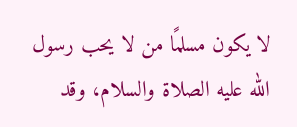لا يكون مسلمًا من لا يحب رسول الله عليه الصلاة والسلام، وقد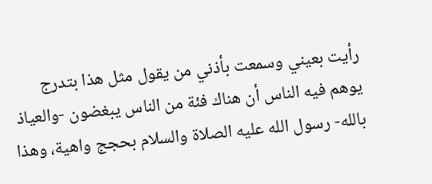رأيت بعيني وسمعت بأذني من يقول مثل هذا بتدرج يوهم فيه الناس أن هناك فئة من الناس يبغضون -والعياذ بالله- رسول الله عليه الصلاة والسلام بحجج واهية، وهذا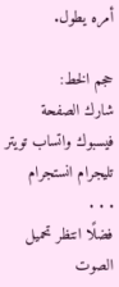أمره يطول.

حجم الخط:
شارك الصفحة
فيسبوك واتساب تويتر تليجرام انستجرام
. . .
فضلًا انتظر تحميل الصوت